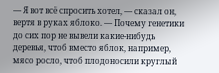— Я вот всё спросить хотел, — сказал он, вертя в руках яблоко. — Почему генетики до сих пор не вывели какие-нибудь деревья, чтоб вместо яблок, например, мясо росло, чтоб плодоносили круглый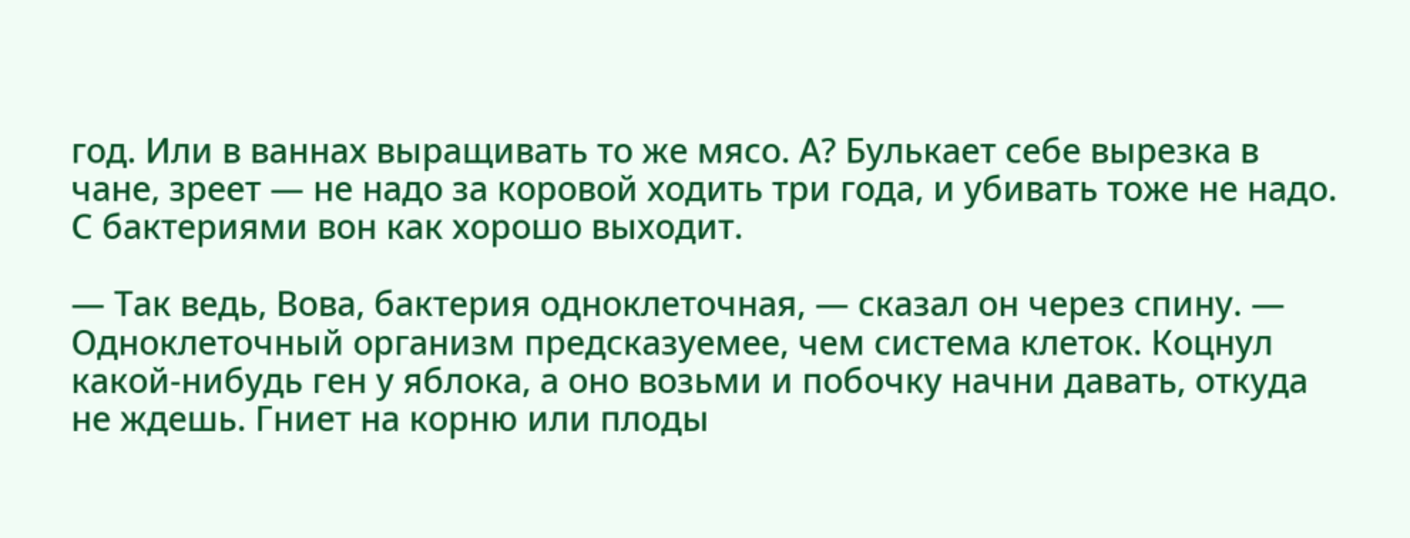год. Или в ваннах выращивать то же мясо. А? Булькает себе вырезка в чане, зреет — не надо за коровой ходить три года, и убивать тоже не надо. С бактериями вон как хорошо выходит.

— Так ведь, Вова, бактерия одноклеточная, — сказал он через спину. — Одноклеточный организм предсказуемее, чем система клеток. Коцнул какой-нибудь ген у яблока, а оно возьми и побочку начни давать, откуда не ждешь. Гниет на корню или плоды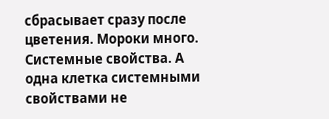сбрасывает сразу после цветения. Мороки много. Системные свойства. А одна клетка системными свойствами не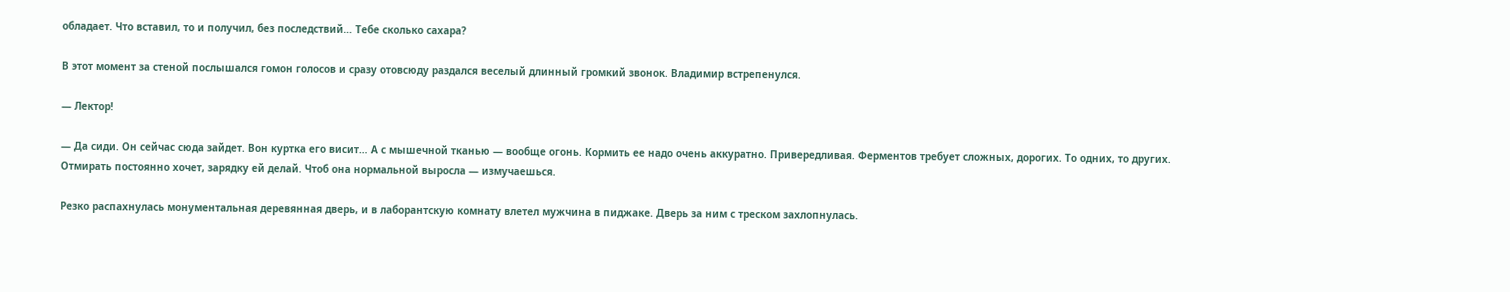обладает. Что вставил, то и получил, без последствий… Тебе сколько сахара?

В этот момент за стеной послышался гомон голосов и сразу отовсюду раздался веселый длинный громкий звонок. Владимир встрепенулся.

— Лектор!

— Да сиди. Он сейчас сюда зайдет. Вон куртка его висит… А с мышечной тканью — вообще огонь. Кормить ее надо очень аккуратно. Привередливая. Ферментов требует сложных, дорогих. То одних, то других. Отмирать постоянно хочет, зарядку ей делай. Чтоб она нормальной выросла — измучаешься.

Резко распахнулась монументальная деревянная дверь, и в лаборантскую комнату влетел мужчина в пиджаке. Дверь за ним с треском захлопнулась.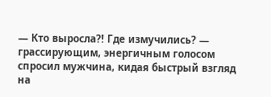— Кто выросла?! Где измучились? — грассирующим, энергичным голосом спросил мужчина, кидая быстрый взгляд на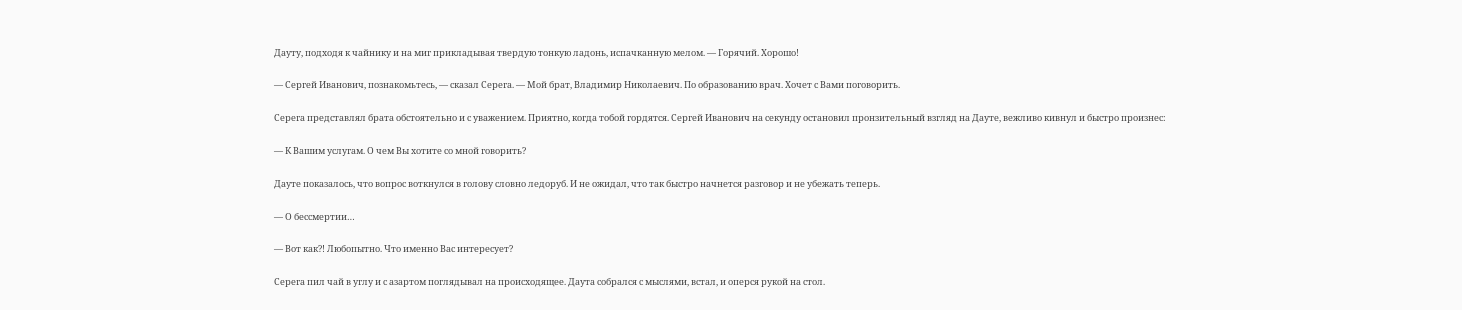Дауту, подходя к чайнику и на миг прикладывая твердую тонкую ладонь, испачканную мелом. — Горячий. Хорошо!

— Сергей Иванович, познакомьтесь, — сказал Серега. — Мой брат, Владимир Николаевич. По образованию врач. Хочет с Вами поговорить.

Серега представлял брата обстоятельно и с уважением. Приятно, когда тобой гордятся. Сергей Иванович на секунду остановил пронзительный взгляд на Дауте, вежливо кивнул и быстро произнес:

— К Вашим услугам. О чем Вы хотите со мной говорить?

Дауте показалось, что вопрос воткнулся в голову словно ледоруб. И не ожидал, что так быстро начнется разговор и не убежать теперь.

— О бессмертии…

— Вот как?! Любопытно. Что именно Вас интересует?

Серега пил чай в углу и с азартом поглядывал на происходящее. Даута собрался с мыслями, встал, и оперся рукой на стол.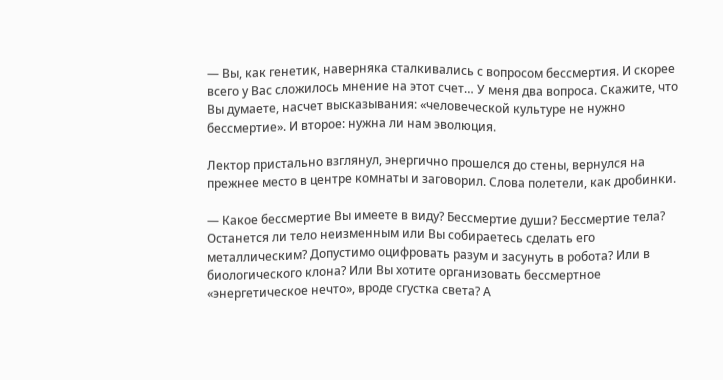— Вы, как генетик, наверняка сталкивались с вопросом бессмертия. И скорее всего у Вас сложилось мнение на этот счет… У меня два вопроса. Скажите, что Вы думаете, насчет высказывания: «человеческой культуре не нужно бессмертие». И второе: нужна ли нам эволюция.

Лектор пристально взглянул, энергично прошелся до стены, вернулся на прежнее место в центре комнаты и заговорил. Слова полетели, как дробинки.

— Какое бессмертие Вы имеете в виду? Бессмертие души? Бессмертие тела? Останется ли тело неизменным или Вы собираетесь сделать его металлическим? Допустимо оцифровать разум и засунуть в робота? Или в биологического клона? Или Вы хотите организовать бессмертное «энергетическое нечто», вроде сгустка света? А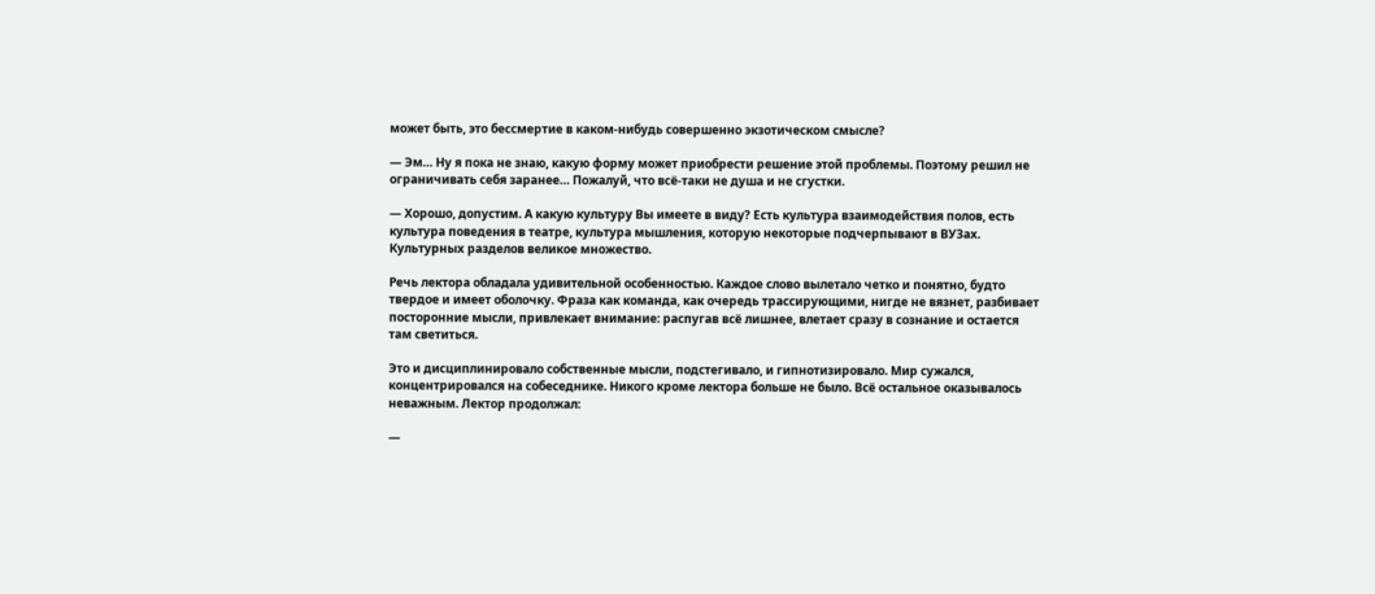может быть, это бессмертие в каком-нибудь совершенно экзотическом смысле?

— Эм… Ну я пока не знаю, какую форму может приобрести решение этой проблемы. Поэтому решил не ограничивать себя заранее… Пожалуй, что всё-таки не душа и не сгустки.

— Хорошо, допустим. А какую культуру Вы имеете в виду? Есть культура взаимодействия полов, есть культура поведения в театре, культура мышления, которую некоторые подчерпывают в ВУЗах. Культурных разделов великое множество.

Речь лектора обладала удивительной особенностью. Каждое слово вылетало четко и понятно, будто твердое и имеет оболочку. Фраза как команда, как очередь трассирующими, нигде не вязнет, разбивает посторонние мысли, привлекает внимание: распугав всё лишнее, влетает сразу в сознание и остается там светиться.

Это и дисциплинировало собственные мысли, подстегивало, и гипнотизировало. Мир сужался, концентрировался на собеседнике. Никого кроме лектора больше не было. Всё остальное оказывалось неважным. Лектор продолжал:

—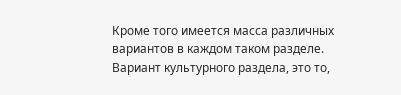Кроме того имеется масса различных вариантов в каждом таком разделе. Вариант культурного раздела, это то,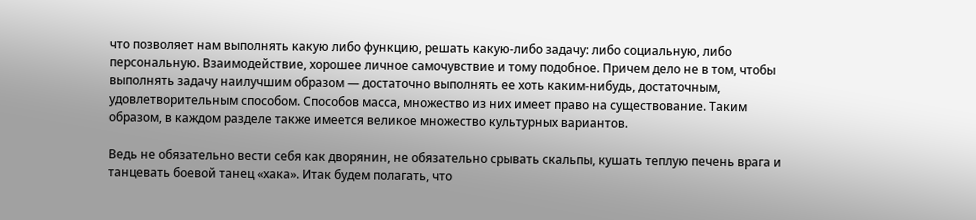что позволяет нам выполнять какую либо функцию, решать какую-либо задачу: либо социальную, либо персональную. Взаимодействие, хорошее личное самочувствие и тому подобное. Причем дело не в том, чтобы выполнять задачу наилучшим образом — достаточно выполнять ее хоть каким-нибудь, достаточным, удовлетворительным способом. Способов масса, множество из них имеет право на существование. Таким образом, в каждом разделе также имеется великое множество культурных вариантов.

Ведь не обязательно вести себя как дворянин, не обязательно срывать скальпы, кушать теплую печень врага и танцевать боевой танец «хака». Итак будем полагать, что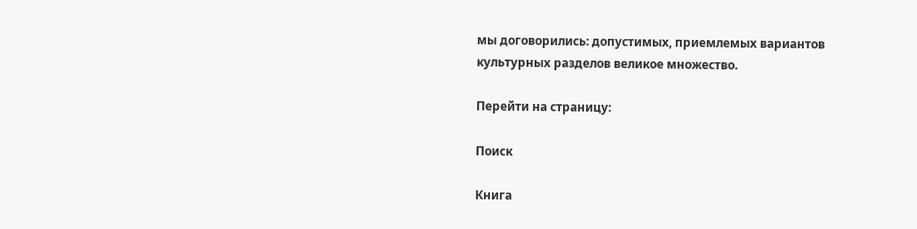мы договорились: допустимых, приемлемых вариантов культурных разделов великое множество.

Перейти на страницу:

Поиск

Книга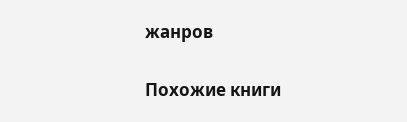жанров

Похожие книги